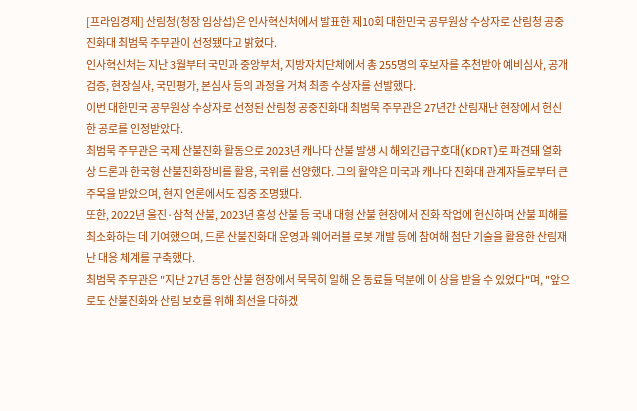[프라임경제] 산림청(청장 임상섭)은 인사혁신처에서 발표한 제10회 대한민국 공무원상 수상자로 산림청 공중진화대 최범묵 주무관이 선정됐다고 밝혔다.
인사혁신처는 지난 3월부터 국민과 중앙부처, 지방자치단체에서 총 255명의 후보자를 추천받아 예비심사, 공개검증, 현장실사, 국민평가, 본심사 등의 과정을 거쳐 최종 수상자를 선발했다.
이번 대한민국 공무원상 수상자로 선정된 산림청 공중진화대 최범묵 주무관은 27년간 산림재난 현장에서 헌신한 공로를 인정받았다.
최범묵 주무관은 국제 산불진화 활동으로 2023년 캐나다 산불 발생 시 해외긴급구호대(KDRT)로 파견돼 열화상 드론과 한국형 산불진화장비를 활용, 국위를 선양했다. 그의 활약은 미국과 캐나다 진화대 관계자들로부터 큰 주목을 받았으며, 현지 언론에서도 집중 조명됐다.
또한, 2022년 울진·삼척 산불, 2023년 홍성 산불 등 국내 대형 산불 현장에서 진화 작업에 헌신하며 산불 피해를 최소화하는 데 기여했으며, 드론 산불진화대 운영과 웨어러블 로봇 개발 등에 참여해 첨단 기술을 활용한 산림재난 대응 체계를 구축했다.
최범묵 주무관은 "지난 27년 동안 산불 현장에서 묵묵히 일해 온 동료들 덕분에 이 상을 받을 수 있었다"며, "앞으로도 산불진화와 산림 보호를 위해 최선을 다하겠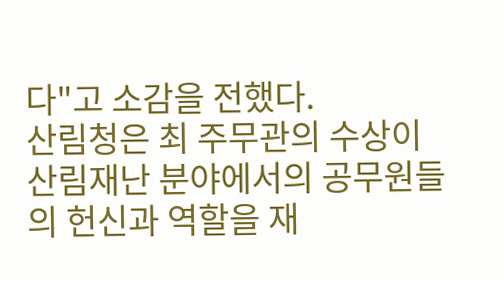다"고 소감을 전했다.
산림청은 최 주무관의 수상이 산림재난 분야에서의 공무원들의 헌신과 역할을 재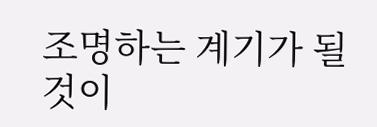조명하는 계기가 될 것이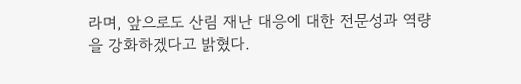라며, 앞으로도 산림 재난 대응에 대한 전문성과 역량을 강화하겠다고 밝혔다.